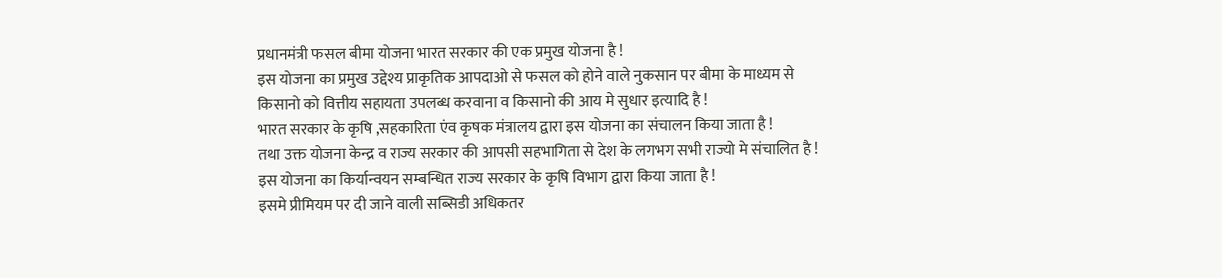प्रधानमंत्री फसल बीमा योजना भारत सरकार की एक प्रमुख योजना है !
इस योजना का प्रमुख उद्देश्य प्राकृतिक आपदाओ से फसल को होने वाले नुकसान पर बीमा के माध्यम से किसानो को वित्तीय सहायता उपलब्ध करवाना व किसानो की आय मे सुधार इत्यादि है !
भारत सरकार के कृषि ,सहकारिता एंव कृषक मंत्रालय द्वारा इस योजना का संचालन किया जाता है !
तथा उक्त योजना केन्द्र व राज्य सरकार की आपसी सहभागिता से देश के लगभग सभी राज्यो मे संचालित है !
इस योजना का किर्यान्वयन सम्बन्धित राज्य सरकार के कृषि विभाग द्वारा किया जाता है !
इसमे प्रीमियम पर दी जाने वाली सब्सिडी अधिकतर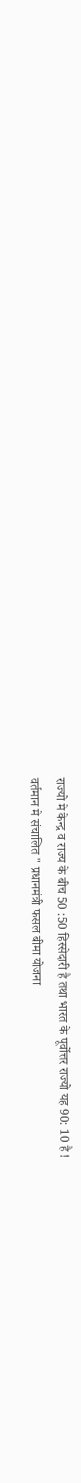राज्यो मे केन्द्र व राज्य के बीच 50 :50 हिस्सेदारी है तथा भारत के पूर्वोत्तर राज्यो यह 90: 10 है !
वर्तमान मे संचालित " प्रधानमंत्री फसल बीमा योजना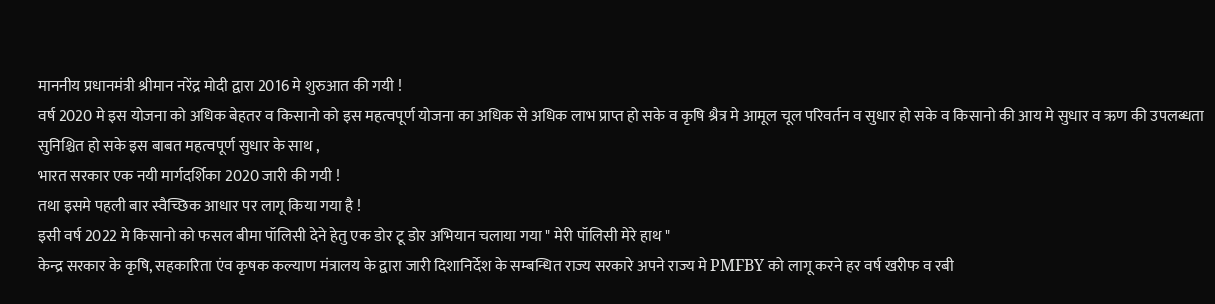माननीय प्रधानमंत्री श्रीमान नरेंद्र मोदी द्वारा 2016 मे शुरुआत की गयी !
वर्ष 2020 मे इस योजना को अधिक बेहतर व किसानो को इस महत्वपूर्ण योजना का अधिक से अधिक लाभ प्राप्त हो सके व कृषि श्रैत्र मे आमूल चूल परिवर्तन व सुधार हो सके व किसानो की आय मे सुधार व ऋण की उपलब्धता सुनिश्चित हो सके इस बाबत महत्वपूर्ण सुधार के साथ ,
भारत सरकार एक नयी मार्गदर्शिका 2020 जारी की गयी !
तथा इसमे पहली बार स्वैच्छिक आधार पर लागू किया गया है !
इसी वर्ष 2022 मे किसानो को फसल बीमा पॉलिसी देने हेतु एक डोर टू डोर अभियान चलाया गया " मेरी पॉलिसी मेरे हाथ "
केन्द्र सरकार के कृषि, सहकारिता एंव कृषक कल्याण मंत्रालय के द्वारा जारी दिशानिर्देश के सम्बन्धित राज्य सरकारे अपने राज्य मे PMFBY को लागू करने हर वर्ष खरीफ व रबी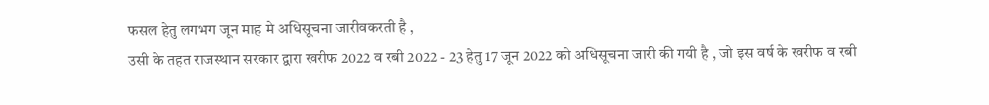फसल हेतु लगभग जून माह मे अधिसूचना जारीवकरती है ,
उसी के तहत राजस्थान सरकार द्वारा खरीफ 2022 व रबी 2022 - 23 हेतु 17 जून 2022 को अधिसूचना जारी की गयी है , जो इस वर्ष के खरीफ व रबी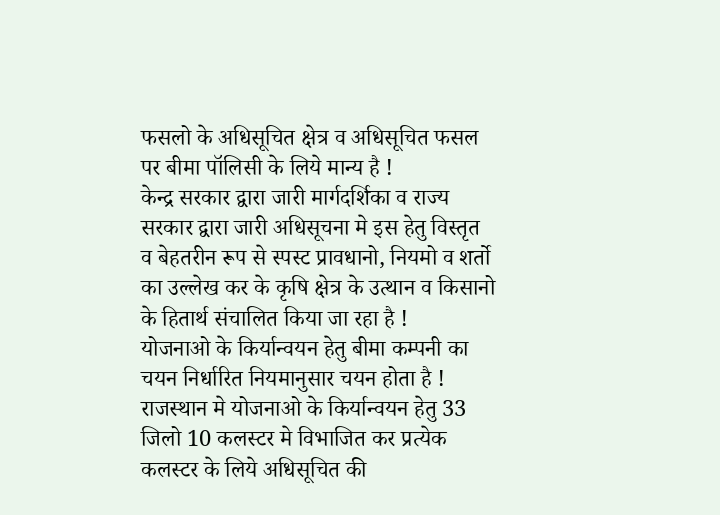फसलो के अधिसूचित क्षेत्र व अधिसूचित फसल पर बीमा पॉलिसी के लिये मान्य है !
केन्द्र सरकार द्वारा जारी मार्गदर्शिका व राज्य सरकार द्वारा जारी अधिसूचना मे इस हेतु विस्तृत व बेहतरीन रूप से स्पस्ट प्रावधानो, नियमो व शर्तो का उल्लेख कर के कृषि क्षेत्र के उत्थान व किसानो के हितार्थ संचालित किया जा रहा है !
योजनाओ के किर्यान्वयन हेतु बीमा कम्पनी का चयन निर्धारित नियमानुसार चयन होता है !
राजस्थान मे योजनाओ के किर्यान्वयन हेतु 33 जिलो 10 कलस्टर मे विभाजित कर प्रत्येक कलस्टर के लिये अधिसूचित की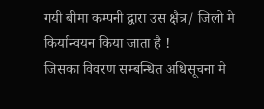गयी बीमा कम्पनी द्वारा उस क्षैत्र/ जिलो मे किर्यान्वयन किया जाता है !
जिसका विवरण सम्बन्धित अधिसूचना मे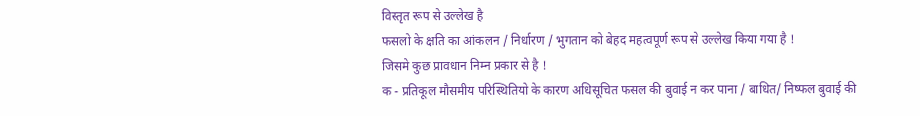विस्तृत रूप से उल्लेख है
फसलो के क्षति का आंकलन / निर्धारण / भुगतान को बेहद महत्वपूर्ण रूप से उल्लेख किया गया है !
जिसमे कुछ प्रावधान निम्न प्रकार से है !
क - प्रतिकूल मौसमीय परिस्थितियो के कारण अधिसूचित फसल की बुवाई न कर पाना / बाधित/ निष्फल बुवाई की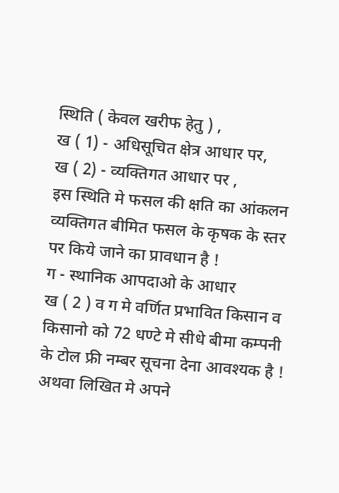स्थिति ( केवल खरीफ हेतु ) ,
ख ( 1) - अधिसूचित क्षेत्र आधार पर,
ख ( 2) - व्यक्तिगत आधार पर ,
इस स्थिति मे फसल की क्षति का आंकलन व्यक्तिगत बीमित फसल के कृषक के स्तर पर किये जाने का प्रावधान है !
ग - स्थानिक आपदाओ के आधार
ख ( 2 ) व ग मे वर्णित प्रभावित किसान व किसानो को 72 धण्टे मे सीधे बीमा कम्पनी के टोल फ्री नम्बर सूचना देना आवश्यक है ! अथवा लिखित मे अपने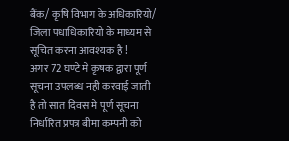बैंक/ कृषि विभाग के अधिकारियो/ जिला पधाधिकारियो के माध्यम से सूचित करना आवश्यक है !
अगर 72 घण्टे मे कृषक द्वारा पूर्ण सूचना उपलब्ध नही करवाई जाती है तो सात दिवस मे पूर्ण सूचना निर्धारित प्रपत्र बीमा कम्पनी को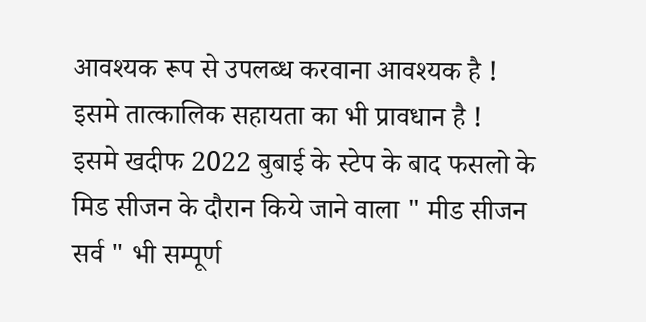आवश्यक रूप से उपलब्ध करवाना आवश्यक है !
इसमे तात्कालिक सहायता का भी प्रावधान है !
इसमे खदीफ 2022 बुबाई के स्टेप के बाद फसलो के मिड सीजन के दौरान किये जाने वाला " मीड सीजन सर्व " भी सम्पूर्ण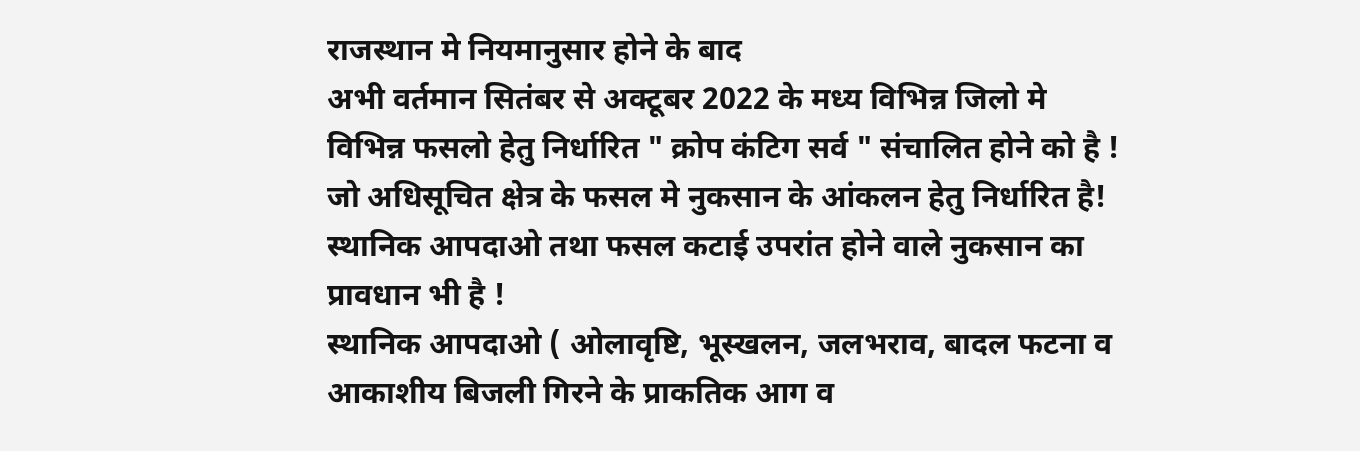राजस्थान मे नियमानुसार होने के बाद
अभी वर्तमान सितंबर से अक्टूबर 2022 के मध्य विभिन्न जिलो मे विभिन्न फसलो हेतु निर्धारित " क्रोप कंटिग सर्व " संचालित होने को है !
जो अधिसूचित क्षेत्र के फसल मे नुकसान के आंकलन हेतु निर्धारित है!
स्थानिक आपदाओ तथा फसल कटाई उपरांत होने वाले नुकसान का प्रावधान भी है !
स्थानिक आपदाओ ( ओलावृष्टि, भूस्खलन, जलभराव, बादल फटना व आकाशीय बिजली गिरने के प्राकतिक आग व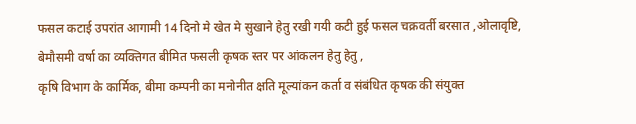फसल कटाई उपरांत आगामी 14 दिनो मे खेत मे सुखाने हेतु रखी गयी कटी हुई फसल चक्रवर्ती बरसात ,ओलावृष्टि, बेमौसमी वर्षा का व्यक्तिगत बीमित फसली कृषक स्तर पर आंकलन हेतु हेतु ,
कृषि विभाग के कार्मिक, बीमा कम्पनी का मनोनीत क्षति मूल्यांकन कर्ता व संबंधित कृषक की संयुक्त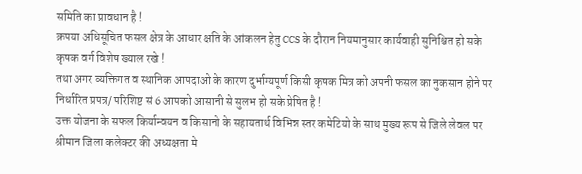समिति का प्रावधान है !
क्रपया अधिसूचित फसल क्षेत्र के आधार क्षति के आंकलन हेतु CCS के दौरान नियमानुसार कार्यवाही सुनिश्चित हो सके कृषक वर्ग विशेष ख्याल रखे !
तथा अगर व्यक्तिगत व स्थानिक आपदाओ के कारण दुर्भाग्यपूर्ण किसी कृषक मित्र को अपनी फसल का नुकसान होने पर निर्धारित प्रपत्र/ परिशिष्ट सं 6 आपको आसानी से सुलभ हो सके प्रेषित है !
उक्त योजना के सफल किर्यान्वयन व किसानो के सहायतार्थ विभिन्न स्तर कमेटियो के साथ मुख्य रूप से जिले लेवल पर श्रीमान जिला कलेक्टर की अध्यक्षता मे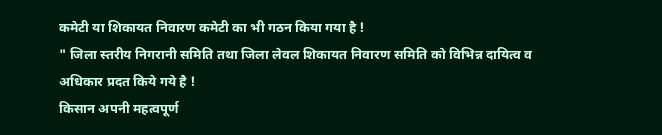कमेटी या शिकायत निवारण कमेटी का भी गठन किया गया है !
" जिला स्तरीय निगरानी समिति तथा जिला लेवल शिकायत निवारण समिति को विभिन्न दायित्व व अधिकार प्रदत किये गये है !
किसान अपनी महत्वपूर्ण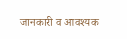जानकारी व आवश्यक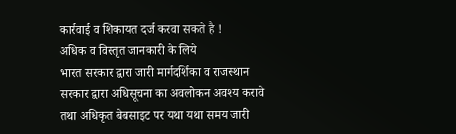कार्रवाई व शिकायत दर्ज करवा सकते है !
अधिक व विस्तृत जानकारी के लिये
भारत सरकार द्वारा जारी मार्गदर्शिका व राजस्थान सरकार द्वारा अधिसूचना का अवलोकन अवश्य करावे तथा अधिकृत बेबसाइट पर यथा यथा समय जारी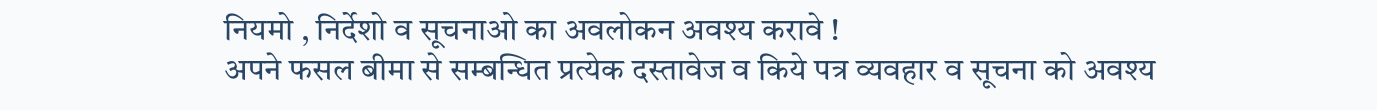नियमो , निर्देशो व सूचनाओ का अवलोकन अवश्य करावे !
अपने फसल बीमा से सम्बन्धित प्रत्येक दस्तावेज व किये पत्र व्यवहार व सूचना को अवश्य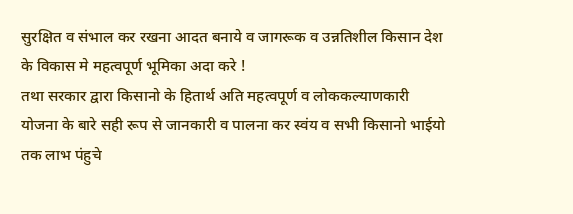सुरक्षित व संभाल कर रखना आदत बनाये व जागरूक व उन्नतिशील किसान देश के विकास मे महत्वपूर्ण भूमिका अदा करे !
तथा सरकार द्वारा किसानो के हितार्थ अति महत्वपूर्ण व लोककल्याणकारी योजना के बारे सही रूप से जानकारी व पालना कर स्वंय व सभी किसानो भाईयो तक लाभ पंहुचे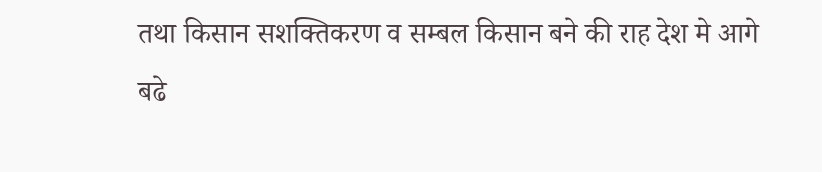तथा किसान सशक्तिकरण व सम्बल किसान बने की राह देश मे आगे बढे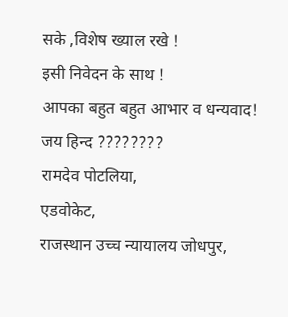सके ,विशेष ख्याल रखे !
इसी निवेदन के साथ !
आपका बहुत बहुत आभार व धन्यवाद!
जय हिन्द ????????
रामदेव पोटलिया,
एडवोकेट,
राजस्थान उच्च न्यायालय जोधपुर,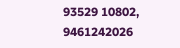93529 10802,
9461242026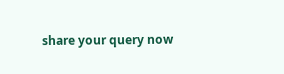share your query now